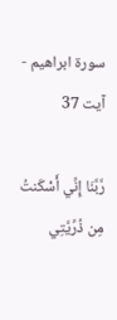سورة ابراھیم - آیت 37

رَّبَّنَا إِنِّي أَسْكَنتُ مِن ذُرِّيَّتِي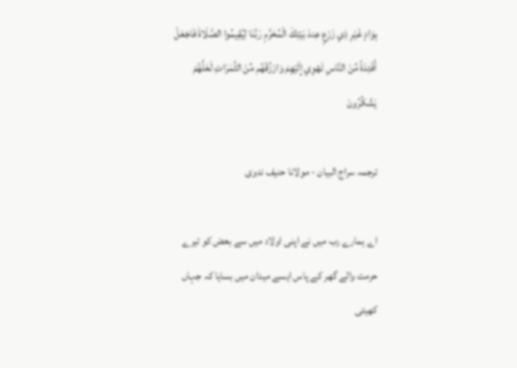بِوَادٍ غَيْرِ ذِي زَرْعٍ عِندَ بَيْتِكَ الْمُحَرَّمِ رَبَّنَا لِيُقِيمُوا الصَّلَاةَ فَاجْعَلْ أَفْئِدَةً مِّنَ النَّاسِ تَهْوِي إِلَيْهِمْ وَارْزُقْهُم مِّنَ الثَّمَرَاتِ لَعَلَّهُمْ يَشْكُرُونَ

ترجمہ سراج البیان - مولانا حنیف ندوی

اے ہمارے رب میں نے اپنی اولاد میں سے بعض کو تیرے حرمت والے گھر کے پاس ایسے میدان میں بسایا کہ جہاں کھیتی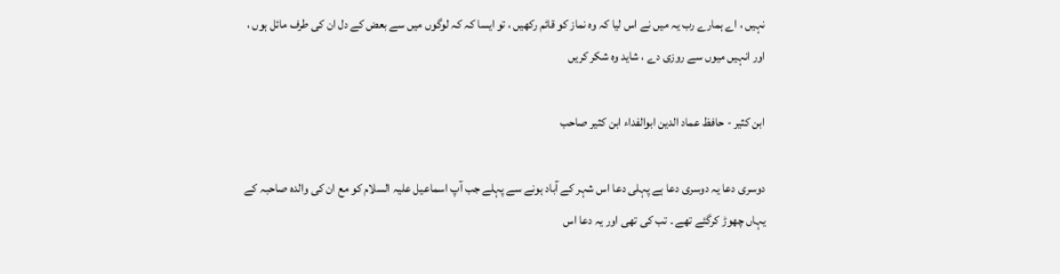نہیں ، اے ہمارے رب یہ میں نے اس لیا کہ وہ نماز کو قائم رکھیں ، تو ایسا کہ کہ لوگوں میں سے بعض کے دل ان کی طرف مائل ہوں ، اور انہیں میوں سے روزی دے ، شاید وہ شکر کریں

ابن کثیر - حافظ عماد الدین ابوالفداء ابن کثیر صاحب

دوسری دعا یہ دوسری دعا ہے پہلی دعا اس شہر کے آباد ہونے سے پہلے جب آپ اسماعیل علیہ السلام کو مع ان کی والدہ صاحبہ کے یہاں چھوڑ کرگئے تھے ۔ تب کی تھی اور یہ دعا اس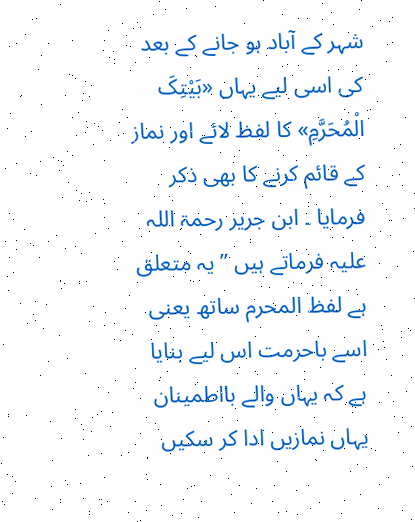شہر کے آباد ہو جانے کے بعد کی اسی لیے یہاں «بَیْتِکَ الْمُحَرَّمِ» کا لفظ لائے اور نماز کے قائم کرنے کا بھی ذکر فرمایا ۔ ابن جریر رحمۃ اللہ علیہ فرماتے ہیں ” یہ متعلق ہے لفظ المحرم ساتھ یعنی اسے باحرمت اس لیے بنایا ہے کہ یہاں والے بااطمینان یہاں نمازیں ادا کر سکیں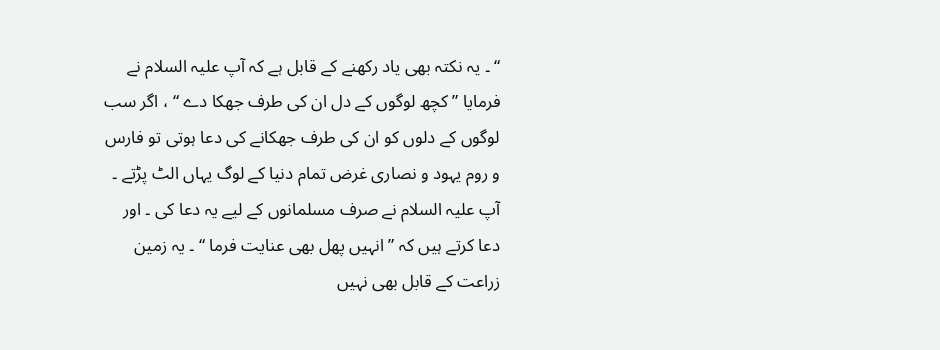“ ۔ یہ نکتہ بھی یاد رکھنے کے قابل ہے کہ آپ علیہ السلام نے فرمایا ” کچھ لوگوں کے دل ان کی طرف جھکا دے “ ، اگر سب لوگوں کے دلوں کو ان کی طرف جھکانے کی دعا ہوتی تو فارس و روم یہود و نصاری غرض تمام دنیا کے لوگ یہاں الٹ پڑتے ۔ آپ علیہ السلام نے صرف مسلمانوں کے لیے یہ دعا کی ۔ اور دعا کرتے ہیں کہ ” انہیں پھل بھی عنایت فرما “ ۔ یہ زمین زراعت کے قابل بھی نہیں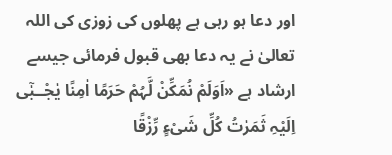اور دعا ہو رہی ہے پھلوں کی زوزی کی اللہ تعالیٰ نے یہ دعا بھی قبول فرمائی جیسے ارشاد ہے «اَوَلَمْ نُمَکِّنْ لَّہُمْ حَرَمًا اٰمِنًا یٰجْــبٰٓی اِلَیْہِ ثَمَرٰتُ کُلِّ شَیْءٍ رِّزْقًا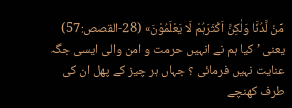مِّنْ لَّدُنَّا وَلٰکِنَّ اَکْثَرَہُمْ لَا یَعْلَمُوْنَ» (28-القصص:57) یعنی ’ کیا ہم نے انہیں حرمت و امن والی ایسی جگہ عنایت نہیں فرمائی ؟ جہاں ہر چیز کے پھل ان کی طرف کھنچے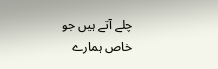چلے آتے ہیں جو خاص ہمارے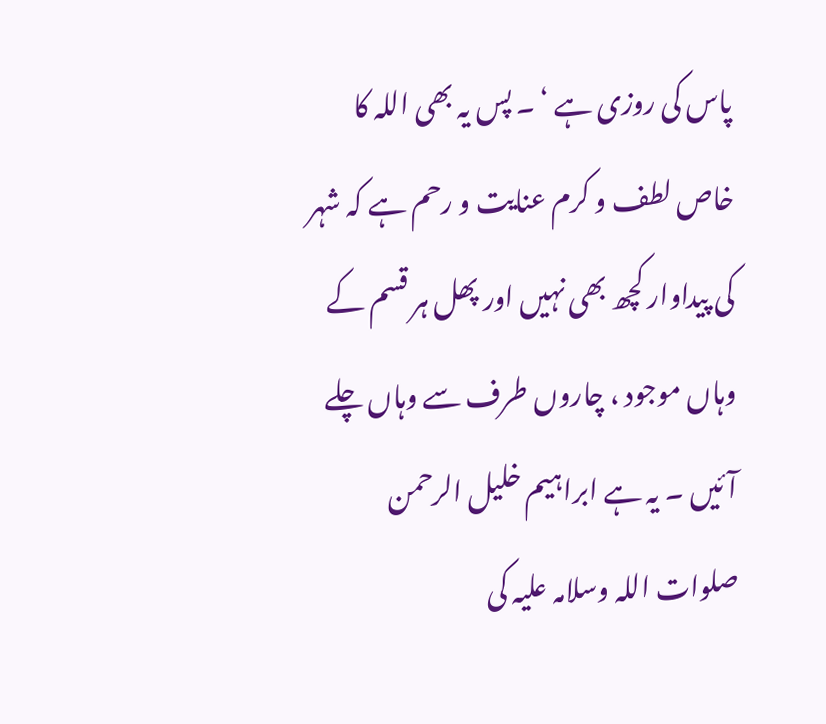پاس کی روزی ہے ‘ ۔ پس یہ بھی اللہ کا خاص لطف و کرم عنایت و رحم ہے کہ شہر کی پیداوار کچھ بھی نہیں اور پھل ہر قسم کے وہاں موجود ، چاروں طرف سے وہاں چلے آئیں ۔ یہ ہے ابراہیم خلیل الرحمن صلوات اللہ وسلامہ علیہ کی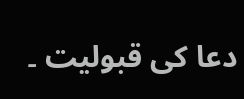دعا کی قبولیت ۔